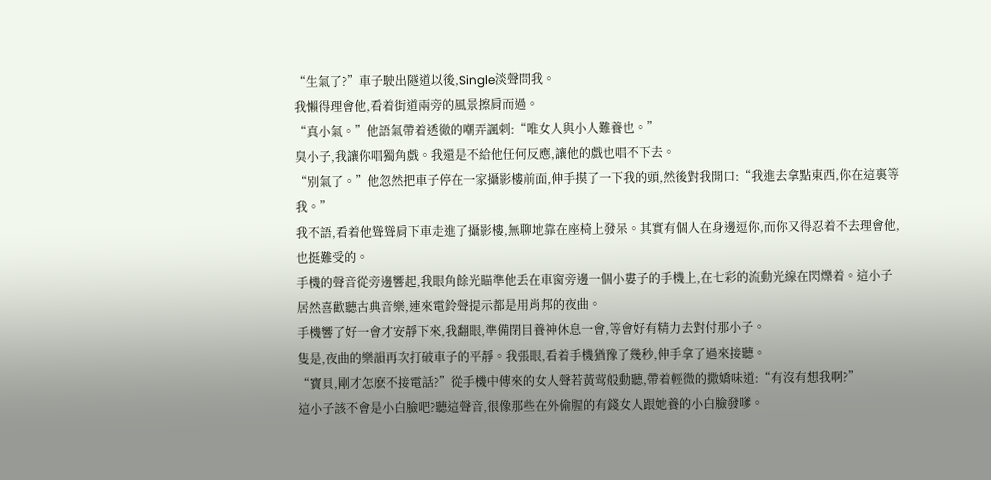“生氣了?”車子駛出隧道以後,Single淡聲問我。
我懶得理會他,看着街道兩旁的風景擦肩而過。
“真小氣。”他語氣帶着透徹的嘲弄諷刺:“唯女人與小人難養也。”
臭小子,我讓你唱獨角戲。我還是不給他任何反應,讓他的戲也唱不下去。
“别氣了。”他忽然把車子停在一家攝影樓前面,伸手摸了一下我的頭,然後對我開口:“我進去拿點東西,你在這裏等我。”
我不語,看着他聳聳肩下車走進了攝影樓,無聊地靠在座椅上發呆。其實有個人在身邊逗你,而你又得忍着不去理會他,也挺難受的。
手機的聲音從旁邊響起,我眼角餘光瞄準他丢在車窗旁邊一個小婁子的手機上,在七彩的流動光線在閃爍着。這小子居然喜歡聽古典音樂,連來電鈴聲提示都是用肖邦的夜曲。
手機響了好一會才安靜下來,我翻眼,準備閉目養神休息一會,等會好有精力去對付那小子。
隻是,夜曲的樂韻再次打破車子的平靜。我張眼,看着手機猶豫了幾秒,伸手拿了過來接聽。
“寶貝,剛才怎麽不接電話?”從手機中傳來的女人聲若黃莺般動聽,帶着輕微的撒嬌味道:“有沒有想我啊?”
這小子該不會是小白臉吧?聽這聲音,很像那些在外偷腥的有錢女人跟她養的小白臉發嗲。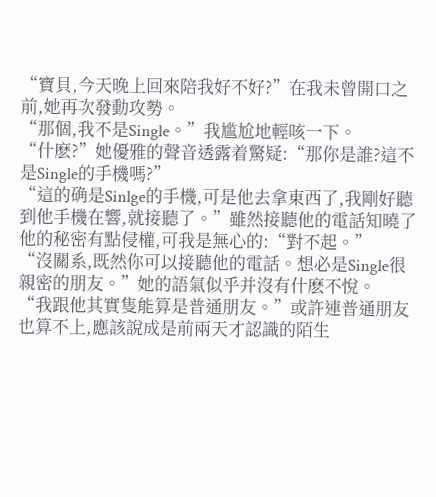“寶貝,今天晚上回來陪我好不好?”在我未曾開口之前,她再次發動攻勢。
“那個,我不是Single。”我尴尬地輕咳一下。
“什麽?”她優雅的聲音透露着驚疑:“那你是誰?這不是Single的手機嗎?”
“這的确是Sinlge的手機,可是他去拿東西了,我剛好聽到他手機在響,就接聽了。”雖然接聽他的電話知曉了他的秘密有點侵權,可我是無心的:“對不起。”
“沒關系,既然你可以接聽他的電話。想必是Single很親密的朋友。”她的語氣似乎并沒有什麽不悅。
“我跟他其實隻能算是普通朋友。”或許連普通朋友也算不上,應該說成是前兩天才認識的陌生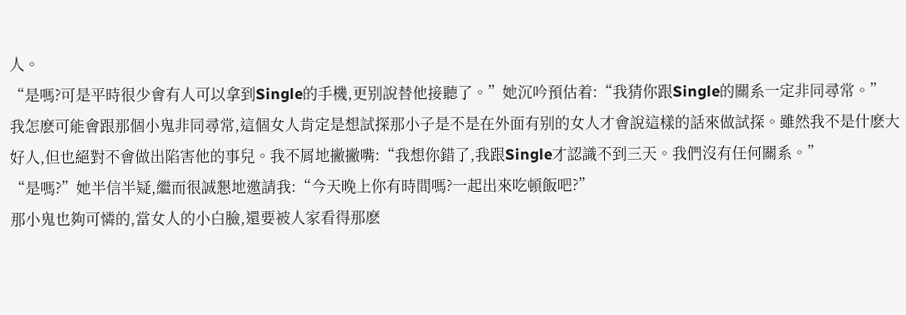人。
“是嗎?可是平時很少會有人可以拿到Single的手機,更别說替他接聽了。”她沉吟預估着:“我猜你跟Single的關系一定非同尋常。”
我怎麽可能會跟那個小鬼非同尋常,這個女人肯定是想試探那小子是不是在外面有别的女人才會說這樣的話來做試探。雖然我不是什麽大好人,但也絕對不會做出陷害他的事兒。我不屑地撇撇嘴:“我想你錯了,我跟Single才認識不到三天。我們沒有任何關系。”
“是嗎?”她半信半疑,繼而很誠懇地邀請我:“今天晚上你有時間嗎?一起出來吃頓飯吧?”
那小鬼也夠可憐的,當女人的小白臉,還要被人家看得那麽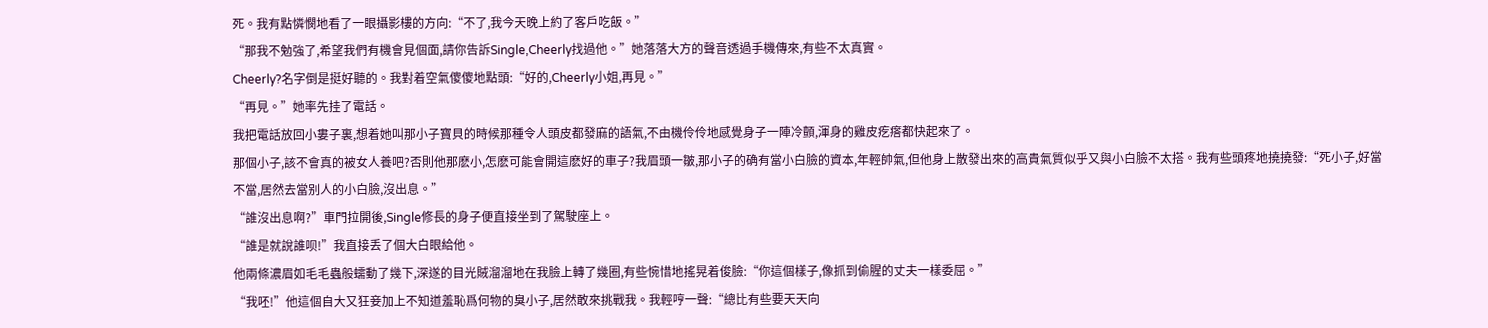死。我有點憐憫地看了一眼攝影樓的方向:“不了,我今天晚上約了客戶吃飯。”
“那我不勉強了,希望我們有機會見個面,請你告訴Single,Cheerly找過他。”她落落大方的聲音透過手機傳來,有些不太真實。
Cheerly?名字倒是挺好聽的。我對着空氣傻傻地點頭:“好的,Cheerly小姐,再見。”
“再見。”她率先挂了電話。
我把電話放回小婁子裏,想着她叫那小子寶貝的時候那種令人頭皮都發麻的語氣,不由機伶伶地感覺身子一陣冷顫,渾身的雞皮疙瘩都快起來了。
那個小子,該不會真的被女人養吧?否則他那麽小,怎麽可能會開這麽好的車子?我眉頭一皺,那小子的确有當小白臉的資本,年輕帥氣,但他身上散發出來的高貴氣質似乎又與小白臉不太搭。我有些頭疼地撓撓發:“死小子,好當不當,居然去當别人的小白臉,沒出息。”
“誰沒出息啊?”車門拉開後,Single修長的身子便直接坐到了駕駛座上。
“誰是就說誰呗!”我直接丢了個大白眼給他。
他兩條濃眉如毛毛蟲般蠕動了幾下,深遂的目光賊溜溜地在我臉上轉了幾圈,有些惋惜地搖晃着俊臉:“你這個樣子,像抓到偷腥的丈夫一樣委屈。”
“我呸!”他這個自大又狂妾加上不知道羞恥爲何物的臭小子,居然敢來挑戰我。我輕哼一聲:“總比有些要天天向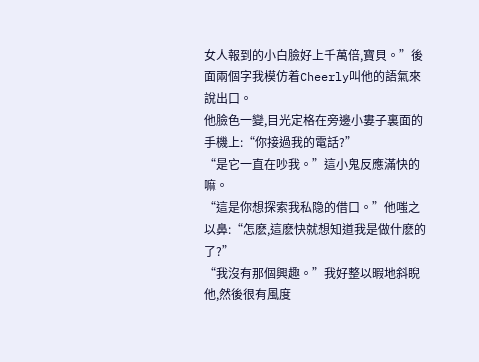女人報到的小白臉好上千萬倍,寶貝。”後面兩個字我模仿着Cheerly叫他的語氣來說出口。
他臉色一變,目光定格在旁邊小婁子裏面的手機上:“你接過我的電話?”
“是它一直在吵我。”這小鬼反應滿快的嘛。
“這是你想探索我私隐的借口。”他嗤之以鼻:“怎麽,這麽快就想知道我是做什麽的了?”
“我沒有那個興趣。”我好整以暇地斜睨他,然後很有風度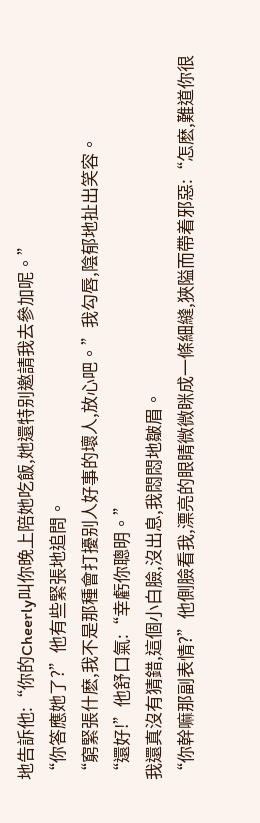地告訴他:“你的Cheerly叫你晚上陪她吃飯,她還特别邀請我去參加呢。”
“你答應她了?”他有些緊張地追問。
“窮緊張什麽,我不是那種會打擾别人好事的壞人,放心吧。”我勾唇,陰郁地扯出笑容。
“還好!”他舒口氣:“幸虧你聰明。”
我還真沒有猜錯,這個小白臉,沒出息,我悶悶地皺眉。
“你幹嘛那副表情?”他側臉看我,漂亮的眼睛微微眯成一條細縫,狹隘而帶着邪惡:“怎麽,難道你很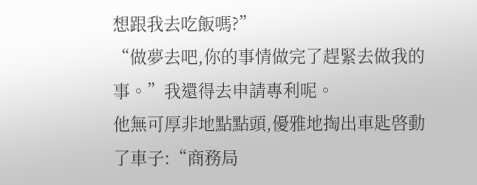想跟我去吃飯嗎?”
“做夢去吧,你的事情做完了趕緊去做我的事。”我還得去申請專利呢。
他無可厚非地點點頭,優雅地掏出車匙啓動了車子:“商務局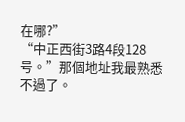在哪?”
“中正西街3路4段128号。”那個地址我最熟悉不過了。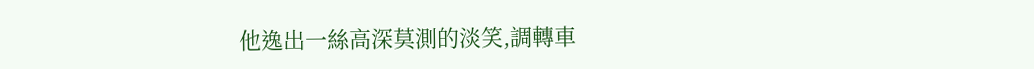他逸出一絲高深莫測的淡笑,調轉車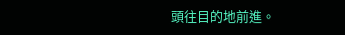頭往目的地前進。